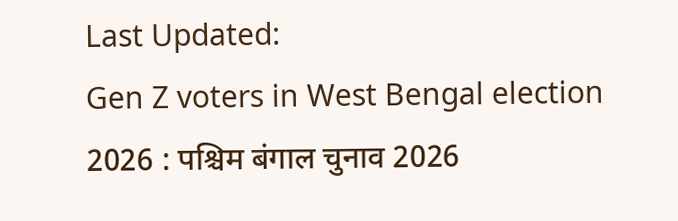Last Updated:
Gen Z voters in West Bengal election 2026 : पश्चिम बंगाल चुनाव 2026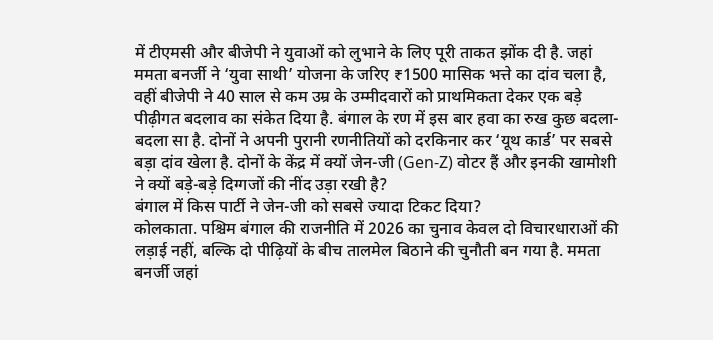में टीएमसी और बीजेपी ने युवाओं को लुभाने के लिए पूरी ताकत झोंक दी है. जहां ममता बनर्जी ने ‘युवा साथी’ योजना के जरिए ₹1500 मासिक भत्ते का दांव चला है, वहीं बीजेपी ने 40 साल से कम उम्र के उम्मीदवारों को प्राथमिकता देकर एक बड़े पीढ़ीगत बदलाव का संकेत दिया है. बंगाल के रण में इस बार हवा का रुख कुछ बदला-बदला सा है. दोनों ने अपनी पुरानी रणनीतियों को दरकिनार कर ‘यूथ कार्ड’ पर सबसे बड़ा दांव खेला है. दोनों के केंद्र में क्यों जेन-जी (Gen-Z) वोटर हैं और इनकी खामोशी ने क्यों बड़े-बड़े दिग्गजों की नींद उड़ा रखी है?
बंगाल में किस पार्टी ने जेन-जी को सबसे ज्यादा टिकट दिया?
कोलकाता. पश्चिम बंगाल की राजनीति में 2026 का चुनाव केवल दो विचारधाराओं की लड़ाई नहीं, बल्कि दो पीढ़ियों के बीच तालमेल बिठाने की चुनौती बन गया है. ममता बनर्जी जहां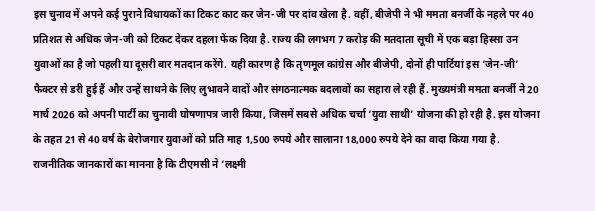इस चुनाव में अपने कई पुराने विधायकों का टिकट काट कर जेन-जी पर दांव खेला है. वहीं, बीजेपी ने भी ममता बनर्जी के नहले पर 40 प्रतिशत से अधिक जेन-जी को टिकट देकर दहला फेंक दिया है. राज्य की लगभग 7 करोड़ की मतदाता सूची में एक बड़ा हिस्सा उन युवाओं का है जो पहली या दूसरी बार मतदान करेंगे. यही कारण है कि तृणमूल कांग्रेस और बीजेपी, दोनों ही पार्टियां इस ‘जेन-जी’ फैक्टर से डरी हुई हैं और उन्हें साधने के लिए लुभावने वादों और संगठनात्मक बदलावों का सहारा ले रही हैं. मुख्यमंत्री ममता बनर्जी ने 20 मार्च 2026 को अपनी पार्टी का चुनावी घोषणापत्र जारी किया, जिसमें सबसे अधिक चर्चा ‘युवा साथी’ योजना की हो रही है. इस योजना के तहत 21 से 40 वर्ष के बेरोजगार युवाओं को प्रति माह 1,500 रुपये और सालाना 18,000 रुपये देने का वादा किया गया है.
राजनीतिक जानकारों का मानना है कि टीएमसी ने ‘लक्ष्मी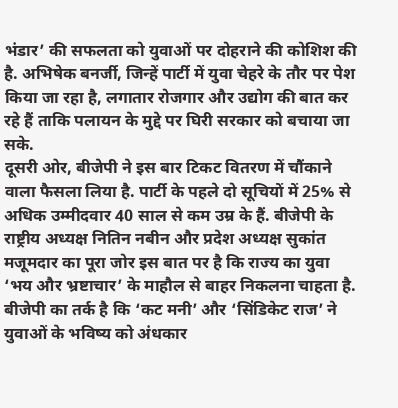भंडार’ की सफलता को युवाओं पर दोहराने की कोशिश की है. अभिषेक बनर्जी, जिन्हें पार्टी में युवा चेहरे के तौर पर पेश किया जा रहा है, लगातार रोजगार और उद्योग की बात कर रहे हैं ताकि पलायन के मुद्दे पर घिरी सरकार को बचाया जा सके.
दूसरी ओर, बीजेपी ने इस बार टिकट वितरण में चौंकाने वाला फैसला लिया है. पार्टी के पहले दो सूचियों में 25% से अधिक उम्मीदवार 40 साल से कम उम्र के हैं. बीजेपी के राष्ट्रीय अध्यक्ष नितिन नबीन और प्रदेश अध्यक्ष सुकांत मजूमदार का पूरा जोर इस बात पर है कि राज्य का युवा ‘भय और भ्रष्टाचार’ के माहौल से बाहर निकलना चाहता है. बीजेपी का तर्क है कि ‘कट मनी’ और ‘सिंडिकेट राज’ ने युवाओं के भविष्य को अंधकार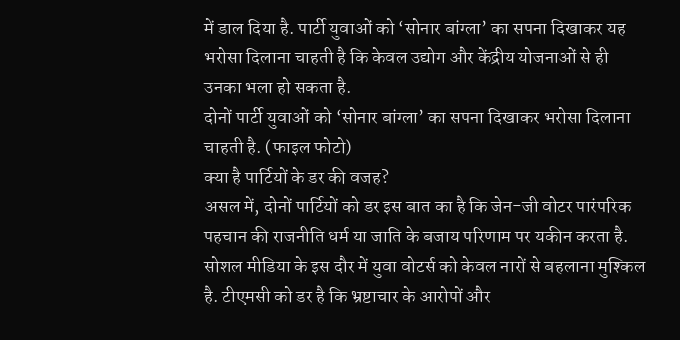में डाल दिया है. पार्टी युवाओं को ‘सोनार बांग्ला’ का सपना दिखाकर यह भरोसा दिलाना चाहती है कि केवल उद्योग और केंद्रीय योजनाओं से ही उनका भला हो सकता है.
दोनों पार्टी युवाओं को ‘सोनार बांग्ला’ का सपना दिखाकर भरोसा दिलाना चाहती है. (फाइल फोटो)
क्या है पार्टियों के डर की वजह?
असल में, दोनों पार्टियों को डर इस बात का है कि जेन-जी वोटर पारंपरिक पहचान की राजनीति धर्म या जाति के बजाय परिणाम पर यकीन करता है. सोशल मीडिया के इस दौर में युवा वोटर्स को केवल नारों से बहलाना मुश्किल है. टीएमसी को डर है कि भ्रष्टाचार के आरोपों और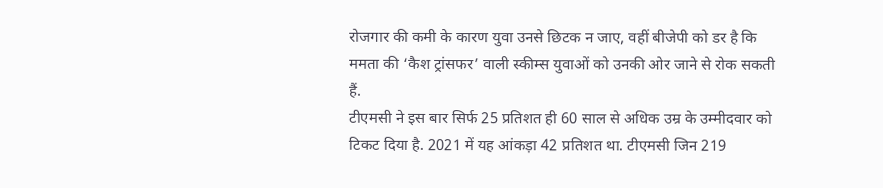रोजगार की कमी के कारण युवा उनसे छिटक न जाए, वहीं बीजेपी को डर है कि ममता की ‘कैश ट्रांसफर’ वाली स्कीम्स युवाओं को उनकी ओर जाने से रोक सकती हैं.
टीएमसी ने इस बार सिर्फ 25 प्रतिशत ही 60 साल से अधिक उम्र के उम्मीदवार को टिकट दिया है. 2021 में यह आंकड़ा 42 प्रतिशत था. टीएमसी जिन 219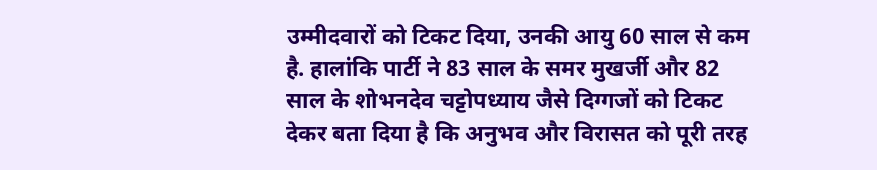उम्मीदवारों को टिकट दिया, उनकी आयु 60 साल से कम है. हालांकि पार्टी ने 83 साल के समर मुखर्जी और 82 साल के शोभनदेव चट्टोपध्याय जैसे दिग्गजों को टिकट देकर बता दिया है कि अनुभव और विरासत को पूरी तरह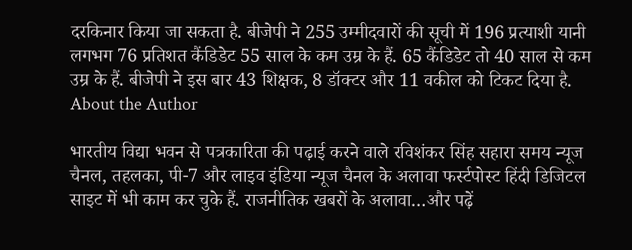दरकिनार किया जा सकता है. बीजेपी ने 255 उम्मीदवारों की सूची में 196 प्रत्याशी यानी लगभग 76 प्रतिशत कैंडिडेट 55 साल के कम उम्र के हैं. 65 कैंडिडेट तो 40 साल से कम उम्र के हैं. बीजेपी ने इस बार 43 शिक्षक, 8 डॉक्टर और 11 वकील को टिकट दिया है.
About the Author

भारतीय विद्या भवन से पत्रकारिता की पढ़ाई करने वाले रविशंकर सिंह सहारा समय न्यूज चैनल, तहलका, पी-7 और लाइव इंडिया न्यूज चैनल के अलावा फर्स्टपोस्ट हिंदी डिजिटल साइट में भी काम कर चुके हैं. राजनीतिक खबरों के अलावा…और पढ़ें